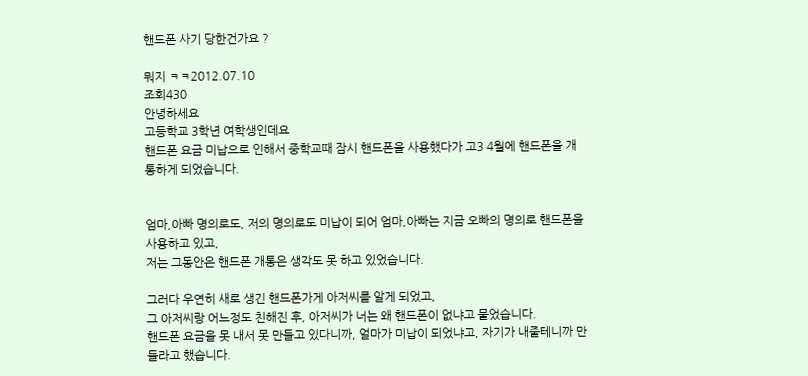핸드폰 사기 당한건가요 ?

뭐지 ㅋㅋ2012.07.10
조회430
안녕하세요
고등학교 3학년 여학생인데요
핸드폰 요금 미납으로 인해서 중학교때 잠시 핸드폰을 사용했다가 고3 4월에 핸드폰을 개통하게 되었습니다.


엄마,아빠 명의로도, 저의 명의로도 미납이 되어 엄마,아빠는 지금 오빠의 명의로 핸드폰을 사용하고 있고,
저는 그동안은 핸드폰 개통은 생각도 못 하고 있었습니다.

그러다 우연히 새로 생긴 핸드폰가게 아저씨를 알게 되었고,
그 아저씨랑 어느정도 친해진 후, 아저씨가 너는 왜 핸드폰이 없냐고 물었습니다.
핸드폰 요금을 못 내서 못 만들고 있다니까, 얼마가 미납이 되었냐고, 자기가 내줄테니까 만들라고 했습니다.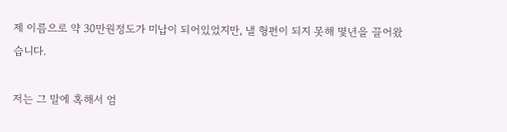제 이름으로 약 30만원정도가 미납이 되어있었지만, 낼 형편이 되지 못해 몇년을 끌어왔습니다.

저는 그 말에 혹해서 엄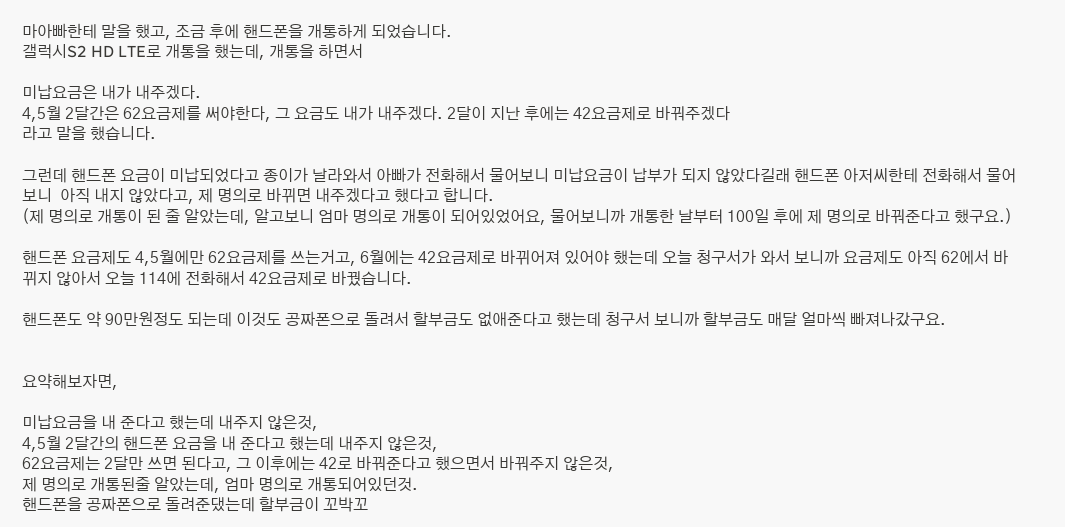마아빠한테 말을 했고, 조금 후에 핸드폰을 개통하게 되었습니다.
갤럭시S2 HD LTE로 개통을 했는데, 개통을 하면서

미납요금은 내가 내주겠다.
4,5월 2달간은 62요금제를 써야한다, 그 요금도 내가 내주겠다. 2달이 지난 후에는 42요금제로 바꿔주겠다
라고 말을 했습니다.

그런데 핸드폰 요금이 미납되었다고 종이가 날라와서 아빠가 전화해서 물어보니 미납요금이 납부가 되지 않았다길래 핸드폰 아저씨한테 전화해서 물어보니  아직 내지 않았다고, 제 명의로 바뀌면 내주겠다고 했다고 합니다.
(제 명의로 개통이 된 줄 알았는데, 알고보니 엄마 명의로 개통이 되어있었어요, 물어보니까 개통한 날부터 100일 후에 제 명의로 바꿔준다고 했구요.)

핸드폰 요금제도 4,5월에만 62요금제를 쓰는거고, 6월에는 42요금제로 바뀌어져 있어야 했는데 오늘 청구서가 와서 보니까 요금제도 아직 62에서 바뀌지 않아서 오늘 114에 전화해서 42요금제로 바꿨습니다.

핸드폰도 약 90만원정도 되는데 이것도 공짜폰으로 돌려서 할부금도 없애준다고 했는데 청구서 보니까 할부금도 매달 얼마씩 빠져나갔구요.


요약해보자면,

미납요금을 내 준다고 했는데 내주지 않은것,
4,5월 2달간의 핸드폰 요금을 내 준다고 했는데 내주지 않은것,
62요금제는 2달만 쓰면 된다고, 그 이후에는 42로 바꿔준다고 했으면서 바꿔주지 않은것,
제 명의로 개통된줄 알았는데, 엄마 명의로 개통되어있던것.
핸드폰을 공짜폰으로 돌려준댔는데 할부금이 꼬박꼬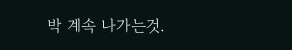박 계속 나가는것.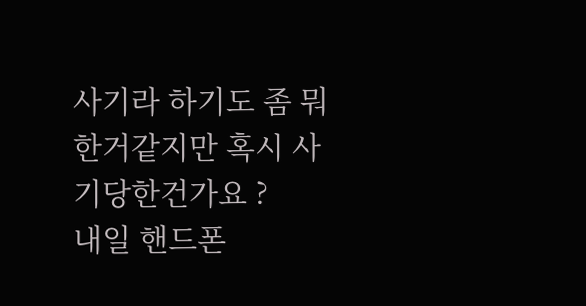사기라 하기도 좀 뭐한거같지만 혹시 사기당한건가요 ?
내일 핸드폰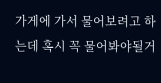가게에 가서 물어보려고 하는데 혹시 꼭 물어봐야될거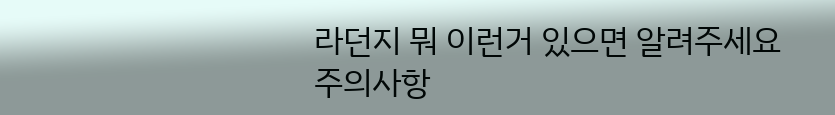라던지 뭐 이런거 있으면 알려주세요
주의사항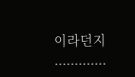이라던지 .............